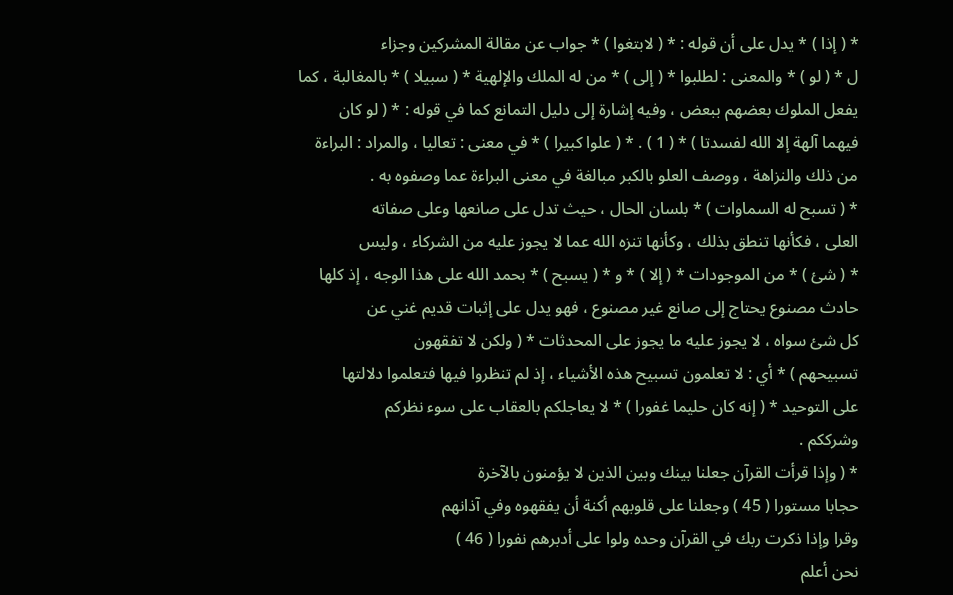* ( إذا ) * يدل على أن قوله : * ( لابتغوا ) * جواب عن مقالة المشركين وجزاء
ل * ( لو ) * والمعنى : لطلبوا * ( إلى ) * من له الملك والإلهية * ( سبيلا ) * بالمغالبة ، كما
يفعل الملوك بعضهم ببعض ، وفيه إشارة إلى دليل التمانع كما في قوله : * ( لو كان
فيهما آلهة إلا الله لفسدتا ) * ( 1 ) . * ( علوا كبيرا ) * في معنى : تعاليا ، والمراد : البراءة
من ذلك والنزاهة ، ووصف العلو بالكبر مبالغة في معنى البراءة عما وصفوه به .
* ( تسبح له السماوات ) * بلسان الحال ، حيث تدل على صانعها وعلى صفاته
العلى ، فكأنها تنطق بذلك ، وكأنها تنزه الله عما لا يجوز عليه من الشركاء ، وليس
* ( شئ ) * من الموجودات * ( إلا ) * و * ( يسبح ) * بحمد الله على هذا الوجه ، إذ كلها
حادث مصنوع يحتاج إلى صانع غير مصنوع ، فهو يدل على إثبات قديم غني عن
كل شئ سواه ، لا يجوز عليه ما يجوز على المحدثات * ( ولكن لا تفقهون
تسبيحهم ) * أي : لا تعلمون تسبيح هذه الأشياء ، إذ لم تنظروا فيها فتعلموا دلالتها
على التوحيد * ( إنه كان حليما غفورا ) * لا يعاجلكم بالعقاب على سوء نظركم
وشرككم .
* ( وإذا قرأت القرآن جعلنا بينك وبين الذين لا يؤمنون بالآخرة
حجابا مستورا ( 45 ) وجعلنا على قلوبهم أكنة أن يفقهوه وفي آذانهم
وقرا وإذا ذكرت ربك في القرآن وحده ولوا على أدبرهم نفورا ( 46 )
نحن أعلم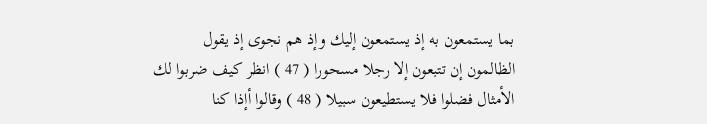بما يستمعون به إذ يستمعون إليك وإذ هم نجوى إذ يقول
الظالمون إن تتبعون إلا رجلا مسحورا ( 47 ) انظر كيف ضربوا لك
الأمثال فضلوا فلا يستطيعون سبيلا ( 48 ) وقالوا أإذا كنا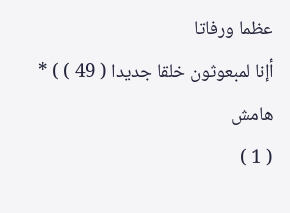عظما ورفاتا
أإنا لمبعوثون خلقا جديدا ( 49 ) ) *
هامش
( 1 )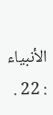الأنبياء : 22 .